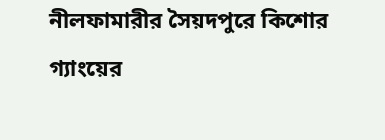নীলফামারীর সৈয়দপুরে কিশোর গ্যাংয়ের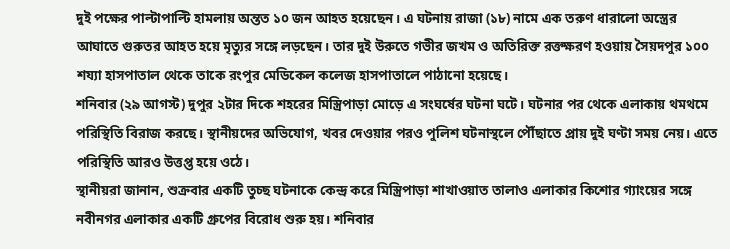দুই পক্ষের পাল্টাপাল্টি হামলায় অন্তত ১০ জন আহত হয়েছেন। এ ঘটনায় রাজা (১৮) নামে এক তরুণ ধারালো অস্ত্রের আঘাতে গুরুতর আহত হয়ে মৃত্যুর সঙ্গে লড়ছেন। তার দুই উরুতে গভীর জখম ও অতিরিক্ত রক্তক্ষরণ হওয়ায় সৈয়দপুর ১০০ শয্যা হাসপাতাল থেকে তাকে রংপুর মেডিকেল কলেজ হাসপাতালে পাঠানো হয়েছে।
শনিবার (২৯ আগস্ট) দুপুর ২টার দিকে শহরের মিস্ত্রিপাড়া মোড়ে এ সংঘর্ষের ঘটনা ঘটে। ঘটনার পর থেকে এলাকায় থমথমে পরিস্থিতি বিরাজ করছে। স্থানীয়দের অভিযোগ, খবর দেওয়ার পরও পুলিশ ঘটনাস্থলে পৌঁছাতে প্রায় দুই ঘণ্টা সময় নেয়। এতে পরিস্থিতি আরও উত্তপ্ত হয়ে ওঠে।
স্থানীয়রা জানান, শুক্রবার একটি তুচ্ছ ঘটনাকে কেন্দ্র করে মিস্ত্রিপাড়া শাখাওয়াত তালাও এলাকার কিশোর গ্যাংয়ের সঙ্গে নবীনগর এলাকার একটি গ্রুপের বিরোধ শুরু হয়। শনিবার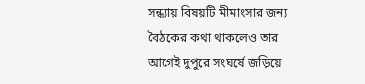সন্ধ্যায় বিষয়টি মীমাংসার জন্য বৈঠকের কথা থাকলেও তার আগেই দুপুরে সংঘর্ষে জড়িয়ে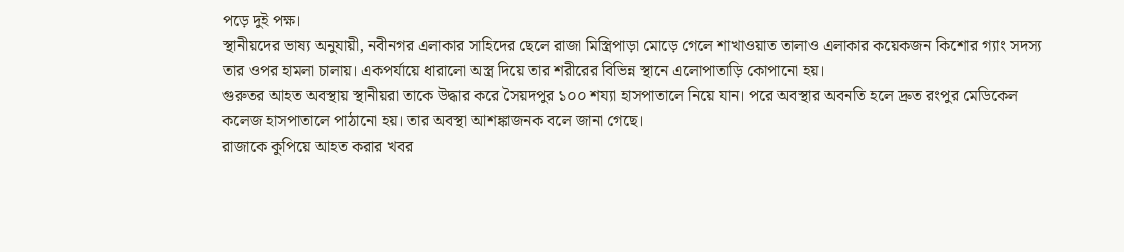পড়ে দুই পক্ষ।
স্থানীয়দের ভাষ্য অনুযায়ী, নবীনগর এলাকার সাহিদের ছেলে রাজা মিস্ত্রিপাড়া মোড়ে গেলে শাখাওয়াত তালাও এলাকার কয়েকজন কিশোর গ্যাং সদস্য তার ওপর হামলা চালায়। একপর্যায়ে ধারালো অস্ত্র দিয়ে তার শরীরের বিভিন্ন স্থানে এলোপাতাড়ি কোপানো হয়।
গুরুতর আহত অবস্থায় স্থানীয়রা তাকে উদ্ধার করে সৈয়দপুর ১০০ শয্যা হাসপাতালে নিয়ে যান। পরে অবস্থার অবনতি হলে দ্রুত রংপুর মেডিকেল কলেজ হাসপাতালে পাঠানো হয়। তার অবস্থা আশঙ্কাজনক বলে জানা গেছে।
রাজাকে কুপিয়ে আহত করার খবর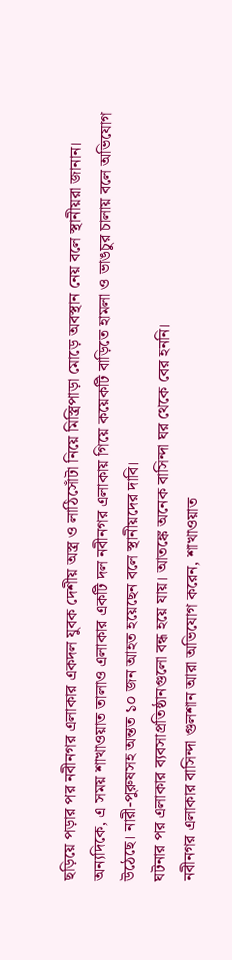ছড়িয়ে পড়ার পর নবীনগর এলাকার একদল যুবক দেশীয় অস্ত্র ও লাঠিসোঁটা নিয়ে মিস্ত্রিপাড়া মোড়ে অবস্থান নেয় বলে স্থানীয়রা জানান।
অন্যদিকে, এ সময় শাখাওয়াত তালাও এলাকার একটি দল নবীনগর এলাকায় গিয়ে কয়েকটি বাড়িতে হামলা ও ভাঙচুর চালায় বলে অভিযোগ উঠেছে। নারী-পুরুষসহ অন্তত ১০ জন আহত হয়েছেন বলে স্থানীয়দের দাবি।
ঘটনার পর এলাকার ব্যবসাপ্রতিষ্ঠানগুলো বন্ধ হয়ে যায়। আতঙ্কে অনেক বাসিন্দা ঘর থেকে বের হননি।
নবীনগর এলাকার বাসিন্দা গুলশান আরা অভিযোগ করেন, শাখাওয়াত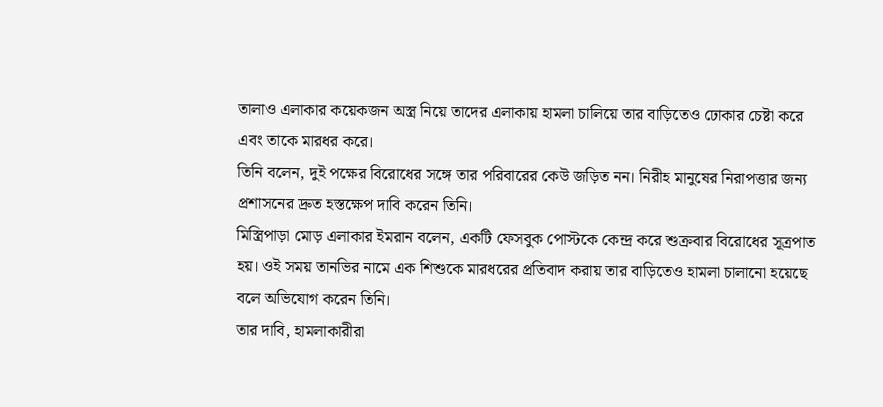তালাও এলাকার কয়েকজন অস্ত্র নিয়ে তাদের এলাকায় হামলা চালিয়ে তার বাড়িতেও ঢোকার চেষ্টা করে এবং তাকে মারধর করে।
তিনি বলেন, দুই পক্ষের বিরোধের সঙ্গে তার পরিবারের কেউ জড়িত নন। নিরীহ মানুষের নিরাপত্তার জন্য প্রশাসনের দ্রুত হস্তক্ষেপ দাবি করেন তিনি।
মিস্ত্রিপাড়া মোড় এলাকার ইমরান বলেন, একটি ফেসবুক পোস্টকে কেন্দ্র করে শুক্রবার বিরোধের সূত্রপাত হয়। ওই সময় তানভির নামে এক শিশুকে মারধরের প্রতিবাদ করায় তার বাড়িতেও হামলা চালানো হয়েছে বলে অভিযোগ করেন তিনি।
তার দাবি, হামলাকারীরা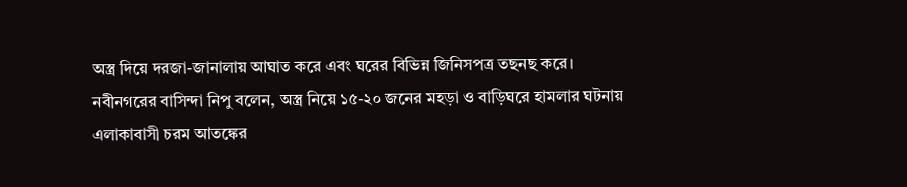অস্ত্র দিয়ে দরজা-জানালায় আঘাত করে এবং ঘরের বিভিন্ন জিনিসপত্র তছনছ করে।
নবীনগরের বাসিন্দা নিপু বলেন, অস্ত্র নিয়ে ১৫-২০ জনের মহড়া ও বাড়িঘরে হামলার ঘটনায় এলাকাবাসী চরম আতঙ্কের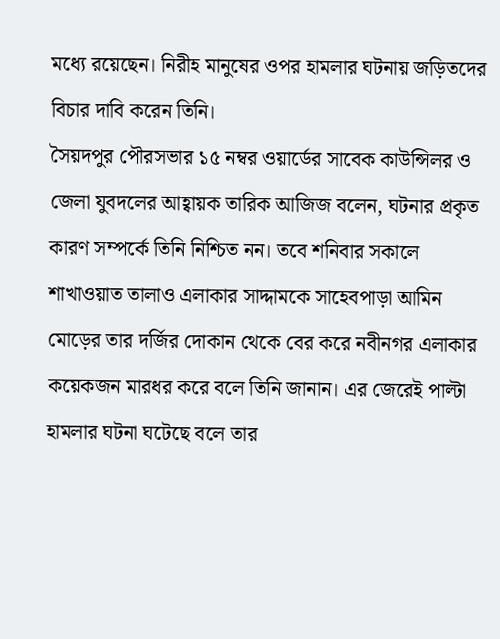মধ্যে রয়েছেন। নিরীহ মানুষের ওপর হামলার ঘটনায় জড়িতদের বিচার দাবি করেন তিনি।
সৈয়দপুর পৌরসভার ১৫ নম্বর ওয়ার্ডের সাবেক কাউন্সিলর ও জেলা যুবদলের আহ্বায়ক তারিক আজিজ বলেন, ঘটনার প্রকৃত কারণ সম্পর্কে তিনি নিশ্চিত নন। তবে শনিবার সকালে শাখাওয়াত তালাও এলাকার সাদ্দামকে সাহেবপাড়া আমিন মোড়ের তার দর্জির দোকান থেকে বের করে নবীনগর এলাকার কয়েকজন মারধর করে বলে তিনি জানান। এর জেরেই পাল্টা হামলার ঘটনা ঘটেছে বলে তার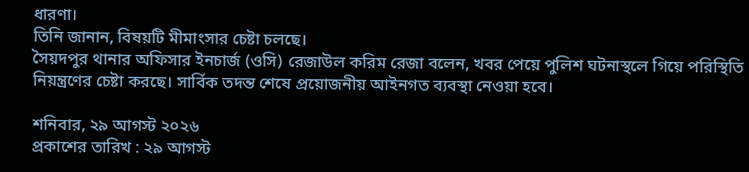ধারণা।
তিনি জানান, বিষয়টি মীমাংসার চেষ্টা চলছে।
সৈয়দপুর থানার অফিসার ইনচার্জ (ওসি) রেজাউল করিম রেজা বলেন, খবর পেয়ে পুলিশ ঘটনাস্থলে গিয়ে পরিস্থিতি নিয়ন্ত্রণের চেষ্টা করছে। সার্বিক তদন্ত শেষে প্রয়োজনীয় আইনগত ব্যবস্থা নেওয়া হবে।

শনিবার, ২৯ আগস্ট ২০২৬
প্রকাশের তারিখ : ২৯ আগস্ট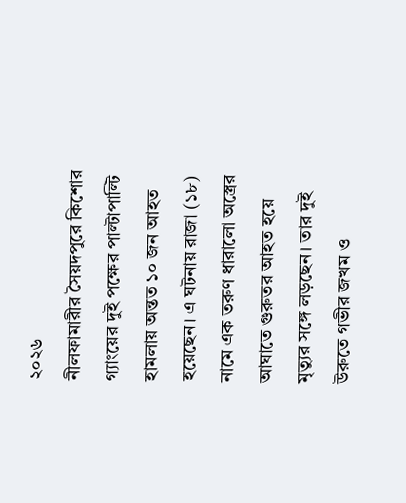২০২৬
নীলফামারীর সৈয়দপুরে কিশোর গ্যাংয়ের দুই পক্ষের পাল্টাপাল্টি হামলায় অন্তত ১০ জন আহত হয়েছেন। এ ঘটনায় রাজা (১৮) নামে এক তরুণ ধারালো অস্ত্রের আঘাতে গুরুতর আহত হয়ে মৃত্যুর সঙ্গে লড়ছেন। তার দুই উরুতে গভীর জখম ও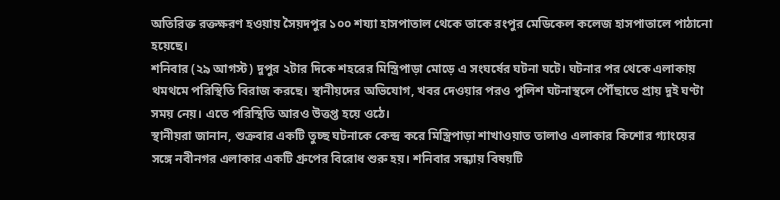অতিরিক্ত রক্তক্ষরণ হওয়ায় সৈয়দপুর ১০০ শয্যা হাসপাতাল থেকে তাকে রংপুর মেডিকেল কলেজ হাসপাতালে পাঠানো হয়েছে।
শনিবার (২৯ আগস্ট) দুপুর ২টার দিকে শহরের মিস্ত্রিপাড়া মোড়ে এ সংঘর্ষের ঘটনা ঘটে। ঘটনার পর থেকে এলাকায় থমথমে পরিস্থিতি বিরাজ করছে। স্থানীয়দের অভিযোগ, খবর দেওয়ার পরও পুলিশ ঘটনাস্থলে পৌঁছাতে প্রায় দুই ঘণ্টা সময় নেয়। এতে পরিস্থিতি আরও উত্তপ্ত হয়ে ওঠে।
স্থানীয়রা জানান, শুক্রবার একটি তুচ্ছ ঘটনাকে কেন্দ্র করে মিস্ত্রিপাড়া শাখাওয়াত তালাও এলাকার কিশোর গ্যাংয়ের সঙ্গে নবীনগর এলাকার একটি গ্রুপের বিরোধ শুরু হয়। শনিবার সন্ধ্যায় বিষয়টি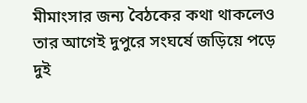মীমাংসার জন্য বৈঠকের কথা থাকলেও তার আগেই দুপুরে সংঘর্ষে জড়িয়ে পড়ে দুই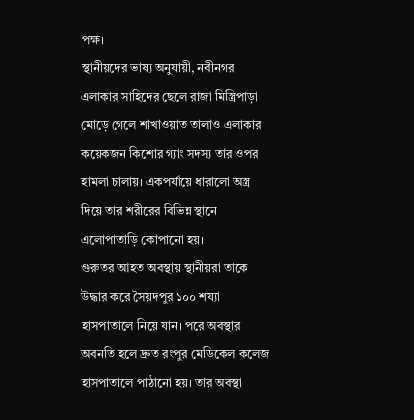পক্ষ।
স্থানীয়দের ভাষ্য অনুযায়ী, নবীনগর এলাকার সাহিদের ছেলে রাজা মিস্ত্রিপাড়া মোড়ে গেলে শাখাওয়াত তালাও এলাকার কয়েকজন কিশোর গ্যাং সদস্য তার ওপর হামলা চালায়। একপর্যায়ে ধারালো অস্ত্র দিয়ে তার শরীরের বিভিন্ন স্থানে এলোপাতাড়ি কোপানো হয়।
গুরুতর আহত অবস্থায় স্থানীয়রা তাকে উদ্ধার করে সৈয়দপুর ১০০ শয্যা হাসপাতালে নিয়ে যান। পরে অবস্থার অবনতি হলে দ্রুত রংপুর মেডিকেল কলেজ হাসপাতালে পাঠানো হয়। তার অবস্থা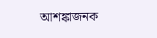আশঙ্কাজনক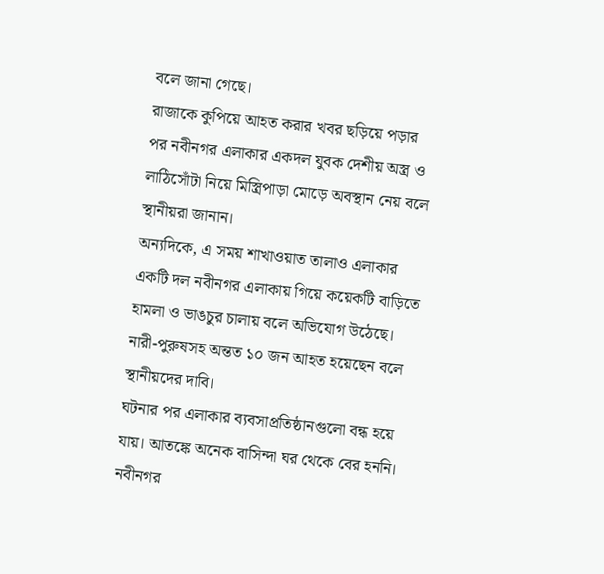বলে জানা গেছে।
রাজাকে কুপিয়ে আহত করার খবর ছড়িয়ে পড়ার পর নবীনগর এলাকার একদল যুবক দেশীয় অস্ত্র ও লাঠিসোঁটা নিয়ে মিস্ত্রিপাড়া মোড়ে অবস্থান নেয় বলে স্থানীয়রা জানান।
অন্যদিকে, এ সময় শাখাওয়াত তালাও এলাকার একটি দল নবীনগর এলাকায় গিয়ে কয়েকটি বাড়িতে হামলা ও ভাঙচুর চালায় বলে অভিযোগ উঠেছে। নারী-পুরুষসহ অন্তত ১০ জন আহত হয়েছেন বলে স্থানীয়দের দাবি।
ঘটনার পর এলাকার ব্যবসাপ্রতিষ্ঠানগুলো বন্ধ হয়ে যায়। আতঙ্কে অনেক বাসিন্দা ঘর থেকে বের হননি।
নবীনগর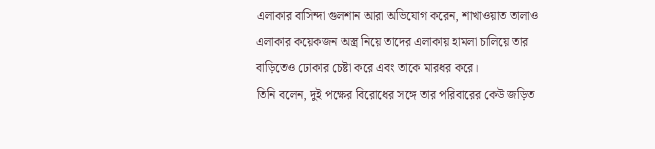এলাকার বাসিন্দা গুলশান আরা অভিযোগ করেন, শাখাওয়াত তালাও এলাকার কয়েকজন অস্ত্র নিয়ে তাদের এলাকায় হামলা চালিয়ে তার বাড়িতেও ঢোকার চেষ্টা করে এবং তাকে মারধর করে।
তিনি বলেন, দুই পক্ষের বিরোধের সঙ্গে তার পরিবারের কেউ জড়িত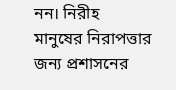নন। নিরীহ মানুষের নিরাপত্তার জন্য প্রশাসনের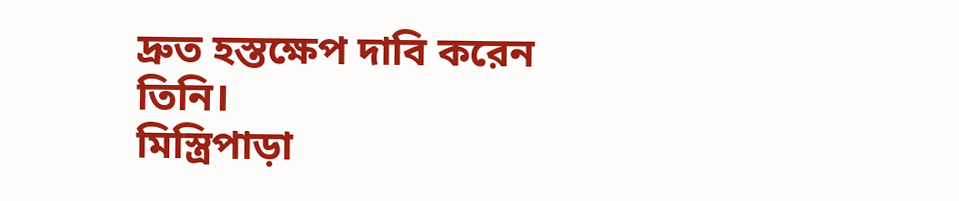দ্রুত হস্তক্ষেপ দাবি করেন তিনি।
মিস্ত্রিপাড়া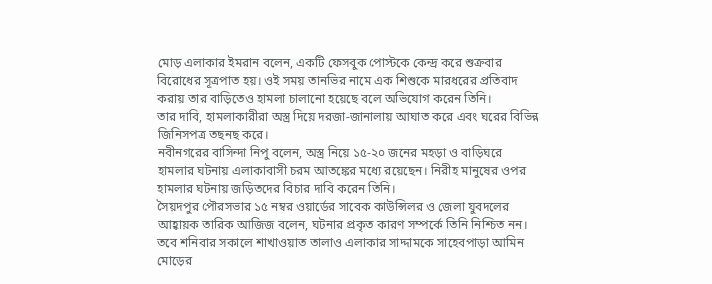মোড় এলাকার ইমরান বলেন, একটি ফেসবুক পোস্টকে কেন্দ্র করে শুক্রবার বিরোধের সূত্রপাত হয়। ওই সময় তানভির নামে এক শিশুকে মারধরের প্রতিবাদ করায় তার বাড়িতেও হামলা চালানো হয়েছে বলে অভিযোগ করেন তিনি।
তার দাবি, হামলাকারীরা অস্ত্র দিয়ে দরজা-জানালায় আঘাত করে এবং ঘরের বিভিন্ন জিনিসপত্র তছনছ করে।
নবীনগরের বাসিন্দা নিপু বলেন, অস্ত্র নিয়ে ১৫-২০ জনের মহড়া ও বাড়িঘরে হামলার ঘটনায় এলাকাবাসী চরম আতঙ্কের মধ্যে রয়েছেন। নিরীহ মানুষের ওপর হামলার ঘটনায় জড়িতদের বিচার দাবি করেন তিনি।
সৈয়দপুর পৌরসভার ১৫ নম্বর ওয়ার্ডের সাবেক কাউন্সিলর ও জেলা যুবদলের আহ্বায়ক তারিক আজিজ বলেন, ঘটনার প্রকৃত কারণ সম্পর্কে তিনি নিশ্চিত নন। তবে শনিবার সকালে শাখাওয়াত তালাও এলাকার সাদ্দামকে সাহেবপাড়া আমিন মোড়ের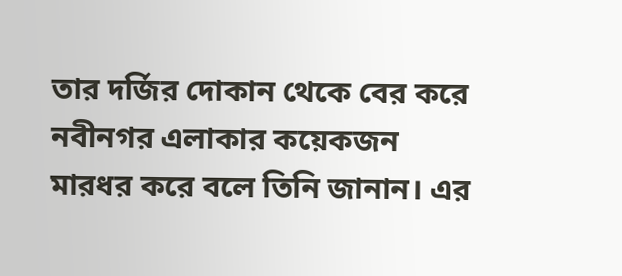তার দর্জির দোকান থেকে বের করে নবীনগর এলাকার কয়েকজন মারধর করে বলে তিনি জানান। এর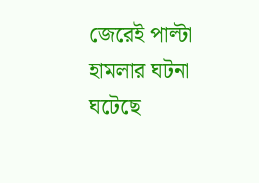জেরেই পাল্টা হামলার ঘটনা ঘটেছে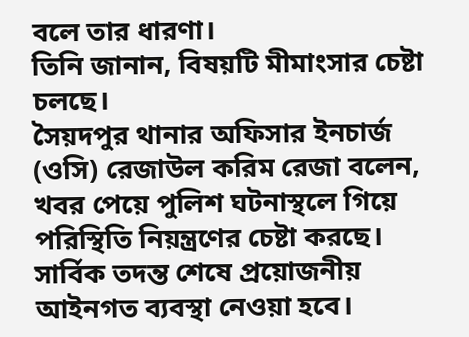বলে তার ধারণা।
তিনি জানান, বিষয়টি মীমাংসার চেষ্টা চলছে।
সৈয়দপুর থানার অফিসার ইনচার্জ (ওসি) রেজাউল করিম রেজা বলেন, খবর পেয়ে পুলিশ ঘটনাস্থলে গিয়ে পরিস্থিতি নিয়ন্ত্রণের চেষ্টা করছে। সার্বিক তদন্ত শেষে প্রয়োজনীয় আইনগত ব্যবস্থা নেওয়া হবে।